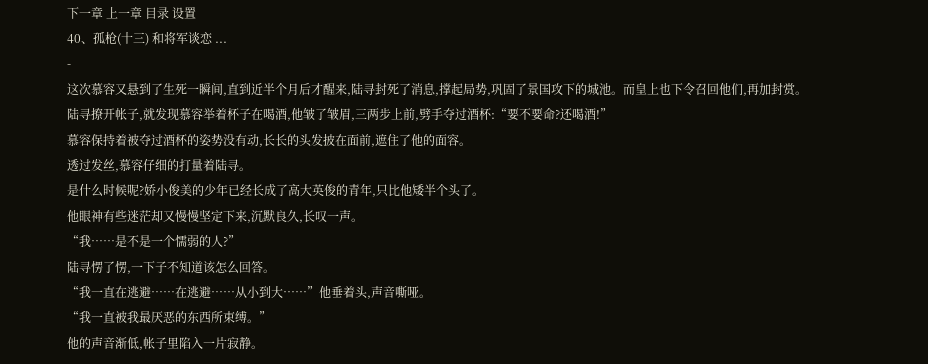下一章 上一章 目录 设置
40、孤枪(十三) 和将军谈恋 ...
-
这次慕容又悬到了生死一瞬间,直到近半个月后才醒来,陆寻封死了消息,撑起局势,巩固了景国攻下的城池。而皇上也下令召回他们,再加封赏。
陆寻撩开帐子,就发现慕容举着杯子在喝酒,他皱了皱眉,三两步上前,劈手夺过酒杯:“要不要命?还喝酒!”
慕容保持着被夺过酒杯的姿势没有动,长长的头发披在面前,遮住了他的面容。
透过发丝,慕容仔细的打量着陆寻。
是什么时候呢?娇小俊美的少年已经长成了高大英俊的青年,只比他矮半个头了。
他眼神有些迷茫却又慢慢坚定下来,沉默良久,长叹一声。
“我……是不是一个懦弱的人?”
陆寻愣了愣,一下子不知道该怎么回答。
“我一直在逃避……在逃避……从小到大……”他垂着头,声音嘶哑。
“我一直被我最厌恶的东西所束缚。”
他的声音渐低,帐子里陷入一片寂静。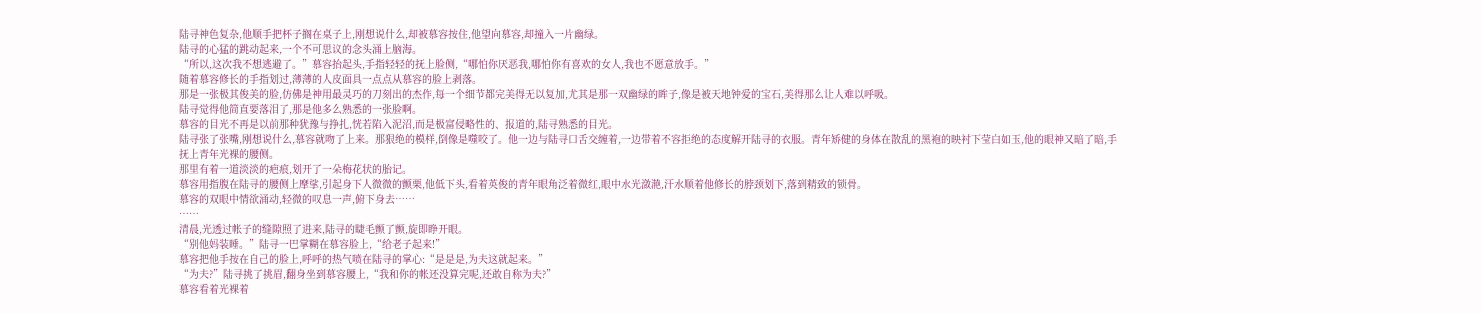陆寻神色复杂,他顺手把杯子搁在桌子上,刚想说什么,却被慕容按住,他望向慕容,却撞入一片幽绿。
陆寻的心猛的跳动起来,一个不可思议的念头涌上脑海。
“所以,这次我不想逃避了。”慕容抬起头,手指轻轻的抚上脸侧,“哪怕你厌恶我,哪怕你有喜欢的女人,我也不愿意放手。”
随着慕容修长的手指划过,薄薄的人皮面具一点点从慕容的脸上剥落。
那是一张极其俊美的脸,仿佛是神用最灵巧的刀刻出的杰作,每一个细节都完美得无以复加,尤其是那一双幽绿的眸子,像是被天地钟爱的宝石,美得那么让人难以呼吸。
陆寻觉得他简直要落泪了,那是他多么熟悉的一张脸啊。
慕容的目光不再是以前那种犹豫与挣扎,恍若陷入泥沼,而是极富侵略性的、报道的,陆寻熟悉的目光。
陆寻张了张嘴,刚想说什么,慕容就吻了上来。那狠绝的模样,倒像是噬咬了。他一边与陆寻口舌交缠着,一边带着不容拒绝的态度解开陆寻的衣服。青年矫健的身体在散乱的黑袍的映衬下莹白如玉,他的眼神又暗了暗,手抚上青年光裸的腰侧。
那里有着一道淡淡的疤痕,划开了一朵梅花状的胎记。
慕容用指腹在陆寻的腰侧上摩挲,引起身下人微微的颤栗,他低下头,看着英俊的青年眼角泛着微红,眼中水光潋滟,汗水顺着他修长的脖颈划下,落到精致的锁骨。
慕容的双眼中情欲涌动,轻微的叹息一声,俯下身去……
……
清晨,光透过帐子的缝隙照了进来,陆寻的睫毛颤了颤,旋即睁开眼。
“别他妈装睡。”陆寻一巴掌糊在慕容脸上,“给老子起来!”
慕容把他手按在自己的脸上,呼呼的热气喷在陆寻的掌心:“是是是,为夫这就起来。”
“为夫?”陆寻挑了挑眉,翻身坐到慕容腰上,“我和你的帐还没算完呢,还敢自称为夫?”
慕容看着光裸着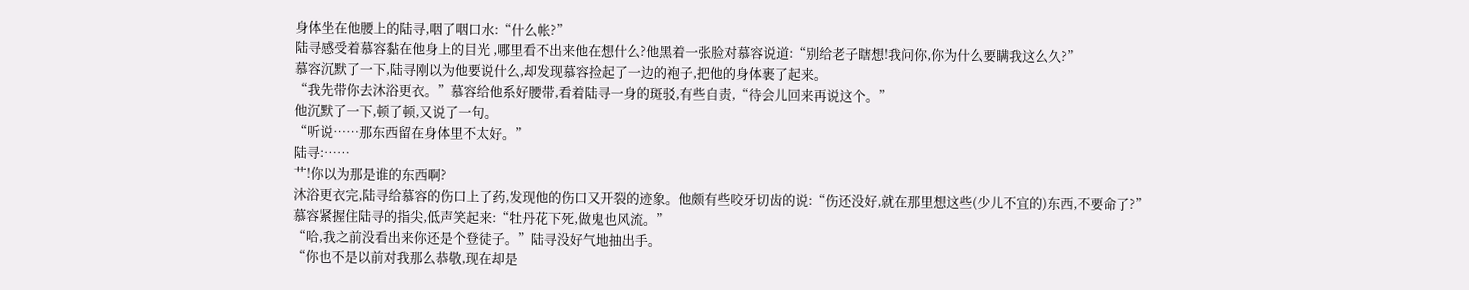身体坐在他腰上的陆寻,咽了咽口水:“什么帐?”
陆寻感受着慕容黏在他身上的目光 ,哪里看不出来他在想什么?他黑着一张脸对慕容说道:“别给老子瞎想!我问你,你为什么要瞒我这么久?”
慕容沉默了一下,陆寻刚以为他要说什么,却发现慕容捡起了一边的袍子,把他的身体裹了起来。
“我先带你去沐浴更衣。”慕容给他系好腰带,看着陆寻一身的斑驳,有些自责,“待会儿回来再说这个。”
他沉默了一下,顿了顿,又说了一句。
“听说……那东西留在身体里不太好。”
陆寻:……
艹!你以为那是谁的东西啊?
沐浴更衣完,陆寻给慕容的伤口上了药,发现他的伤口又开裂的迹象。他颇有些咬牙切齿的说:“伤还没好,就在那里想这些(少儿不宜的)东西,不要命了?”
慕容紧握住陆寻的指尖,低声笑起来:“牡丹花下死,做鬼也风流。”
“哈,我之前没看出来你还是个登徒子。”陆寻没好气地抽出手。
“你也不是以前对我那么恭敬,现在却是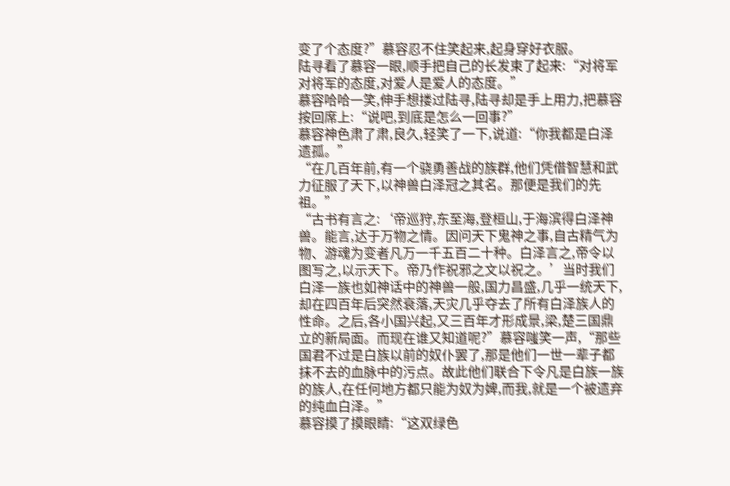变了个态度?”慕容忍不住笑起来,起身穿好衣服。
陆寻看了慕容一眼,顺手把自己的长发束了起来:“对将军对将军的态度,对爱人是爱人的态度。”
慕容哈哈一笑,伸手想搂过陆寻,陆寻却是手上用力,把慕容按回席上:“说吧,到底是怎么一回事?”
慕容神色肃了肃,良久,轻笑了一下,说道:“你我都是白泽遗孤。”
“在几百年前,有一个骁勇善战的族群,他们凭借智慧和武力征服了天下,以神兽白泽冠之其名。那便是我们的先祖。”
“古书有言之:‘帝巡狩,东至海,登桓山,于海滨得白泽神兽。能言,达于万物之情。因问天下鬼神之事,自古精气为物、游魂为变者凡万一千五百二十种。白泽言之,帝令以图写之,以示天下。帝乃作祝邪之文以祝之。’当时我们白泽一族也如神话中的神兽一般,国力昌盛,几乎一统天下,却在四百年后突然衰落,天灾几乎夺去了所有白泽族人的性命。之后,各小国兴起,又三百年才形成景,梁,楚三国鼎立的新局面。而现在谁又知道呢?”慕容嗤笑一声,“那些国君不过是白族以前的奴仆罢了,那是他们一世一辈子都抹不去的血脉中的污点。故此他们联合下令凡是白族一族的族人,在任何地方都只能为奴为婢,而我,就是一个被遗弃的纯血白泽。”
慕容摸了摸眼睛:“这双绿色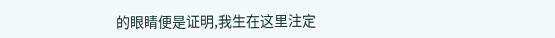的眼睛便是证明,我生在这里注定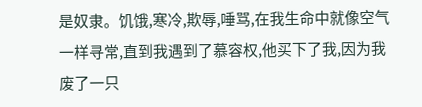是奴隶。饥饿,寒冷,欺辱,唾骂,在我生命中就像空气一样寻常,直到我遇到了慕容权,他买下了我,因为我废了一只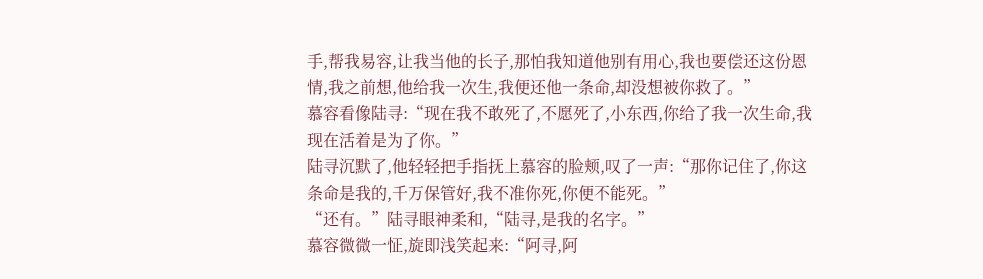手,帮我易容,让我当他的长子,那怕我知道他别有用心,我也要偿还这份恩情,我之前想,他给我一次生,我便还他一条命,却没想被你救了。”
慕容看像陆寻:“现在我不敢死了,不愿死了,小东西,你给了我一次生命,我现在活着是为了你。”
陆寻沉默了,他轻轻把手指抚上慕容的脸颊,叹了一声:“那你记住了,你这条命是我的,千万保管好,我不准你死,你便不能死。”
“还有。”陆寻眼神柔和,“陆寻,是我的名字。”
慕容微微一怔,旋即浅笑起来:“阿寻,阿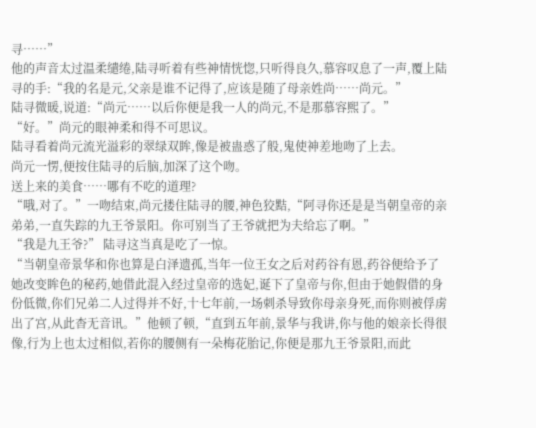寻……”
他的声音太过温柔缱绻,陆寻听着有些神情恍惚,只听得良久,慕容叹息了一声,覆上陆寻的手:“我的名是元,父亲是谁不记得了,应该是随了母亲姓尚……尚元。”
陆寻微暖,说道:“尚元……以后你便是我一人的尚元,不是那慕容熙了。”
“好。”尚元的眼神柔和得不可思议。
陆寻看着尚元流光溢彩的翠绿双眸,像是被蛊惑了般,鬼使神差地吻了上去。
尚元一愣,便按住陆寻的后脑,加深了这个吻。
送上来的美食……哪有不吃的道理?
“哦,对了。”一吻结束,尚元搂住陆寻的腰,神色狡黠,“阿寻你还是是当朝皇帝的亲弟弟,一直失踪的九王爷景阳。你可别当了王爷就把为夫给忘了啊。”
“我是九王爷?” 陆寻这当真是吃了一惊。
“当朝皇帝景华和你也算是白泽遗孤,当年一位王女之后对药谷有恩,药谷便给予了她改变眸色的秘药,她借此混入经过皇帝的选妃,诞下了皇帝与你,但由于她假借的身份低微,你们兄弟二人过得并不好,十七年前,一场刺杀导致你母亲身死,而你则被俘虏出了宫,从此杳无音讯。”他顿了顿,“直到五年前,景华与我讲,你与他的娘亲长得很像,行为上也太过相似,若你的腰侧有一朵梅花胎记,你便是那九王爷景阳,而此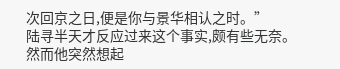次回京之日,便是你与景华相认之时。”
陆寻半天才反应过来这个事实,颇有些无奈。
然而他突然想起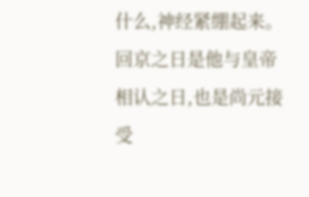什么,神经紧绷起来。
回京之日是他与皇帝相认之日,也是尚元接受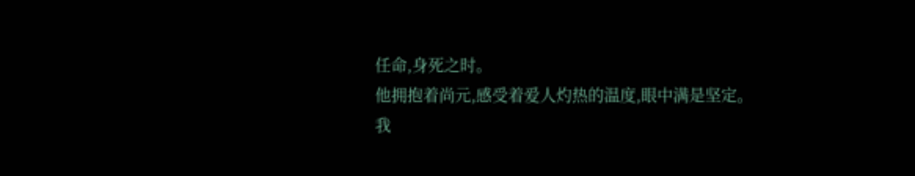任命,身死之时。
他拥抱着尚元,感受着爱人灼热的温度,眼中满是坚定。
我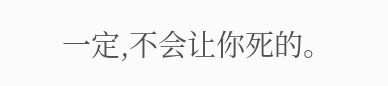一定,不会让你死的。